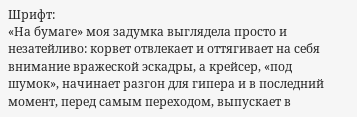Шрифт:
«На бумаге» моя задумка выглядела просто и незатейливо: корвет отвлекает и оттягивает на себя внимание вражеской эскадры, а крейсер, «под шумок», начинает разгон для гипера и в последний момент, перед самым переходом, выпускает в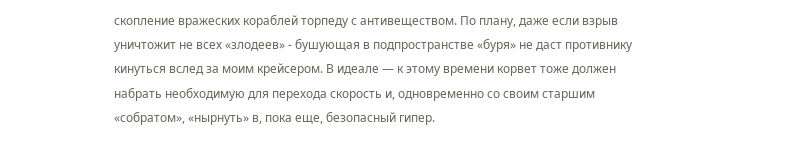скопление вражеских кораблей торпеду с антивеществом. По плану, даже если взрыв уничтожит не всех «злодеев» - бушующая в подпространстве «буря» не даст противнику кинуться вслед за моим крейсером. В идеале — к этому времени корвет тоже должен набрать необходимую для перехода скорость и, одновременно со своим старшим «собратом», «нырнуть» в, пока еще, безопасный гипер.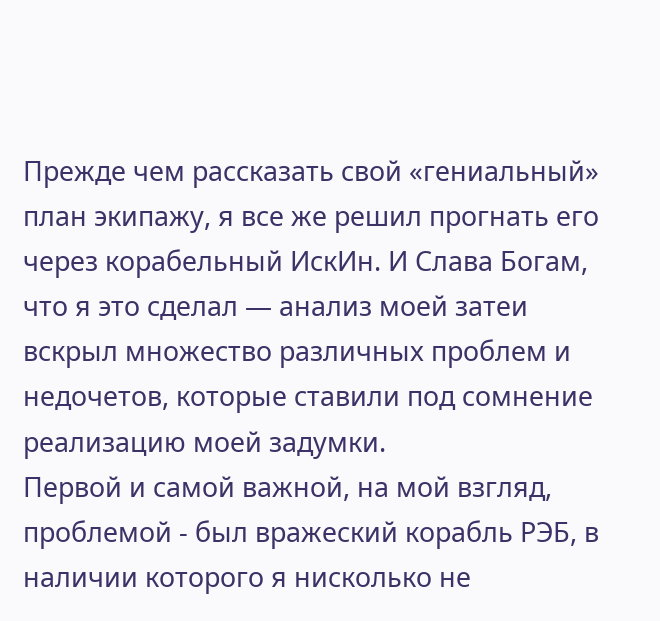Прежде чем рассказать свой «гениальный» план экипажу, я все же решил прогнать его через корабельный ИскИн. И Слава Богам, что я это сделал — анализ моей затеи вскрыл множество различных проблем и недочетов, которые ставили под сомнение реализацию моей задумки.
Первой и самой важной, на мой взгляд, проблемой - был вражеский корабль РЭБ, в наличии которого я нисколько не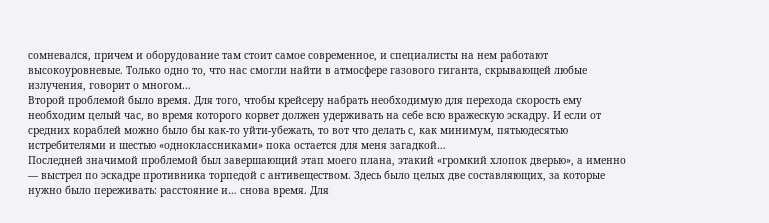сомневался, причем и оборудование там стоит самое современное, и специалисты на нем работают высокоуровневые. Только одно то, что нас смогли найти в атмосфере газового гиганта, скрывающей любые излучения, говорит о многом…
Второй проблемой было время. Для того, чтобы крейсеру набрать необходимую для перехода скорость ему необходим целый час, во время которого корвет должен удерживать на себе всю вражескую эскадру. И если от средних кораблей можно было бы как-то уйти-убежать, то вот что делать с, как минимум, пятьюдесятью истребителями и шестью «одноклассниками» пока остается для меня загадкой…
Последней значимой проблемой был завершающий этап моего плана, этакий «громкий хлопок дверью», а именно — выстрел по эскадре противника торпедой с антивеществом. Здесь было целых две составляющих, за которые нужно было переживать: расстояние и… снова время. Для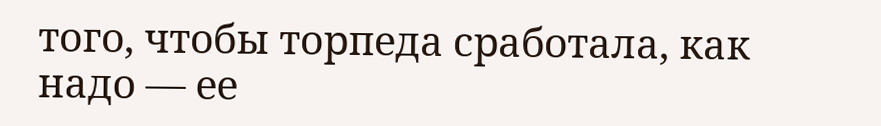того, чтобы торпеда сработала, как надо — ее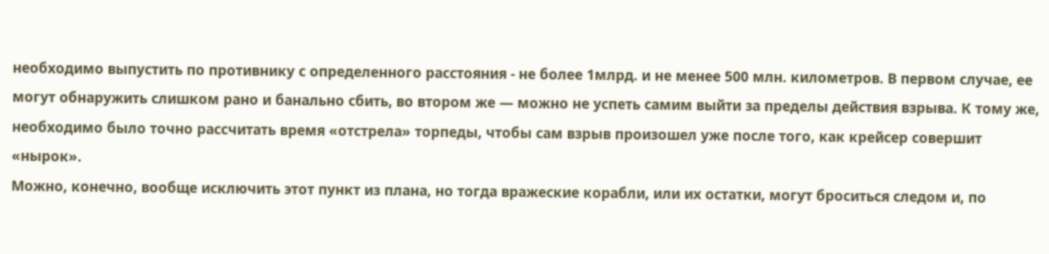необходимо выпустить по противнику с определенного расстояния - не более 1млрд. и не менее 500 млн. километров. В первом случае, ее могут обнаружить слишком рано и банально сбить, во втором же — можно не успеть самим выйти за пределы действия взрыва. К тому же, необходимо было точно рассчитать время «отстрела» торпеды, чтобы сам взрыв произошел уже после того, как крейсер совершит «нырок».
Можно, конечно, вообще исключить этот пункт из плана, но тогда вражеские корабли, или их остатки, могут броситься следом и, по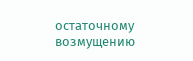остаточному возмущению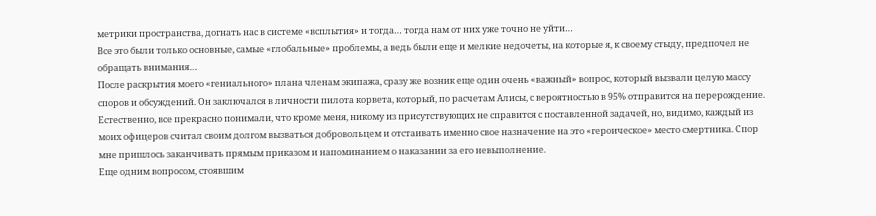метрики пространства, догнать нас в системе «всплытия» и тогда… тогда нам от них уже точно не уйти…
Все это были только основные, самые «глобальные» проблемы, а ведь были еще и мелкие недочеты, на которые я, к своему стыду, предпочел не обращать внимания…
После раскрытия моего «гениального» плана членам экипажа, сразу же возник еще один очень «важный» вопрос, который вызвали целую массу споров и обсуждений. Он заключался в личности пилота корвета, который, по расчетам Алисы, с вероятностью в 95% отправится на перерождение. Естественно, все прекрасно понимали, что кроме меня, никому из присутствующих не справится с поставленной задачей, но, видимо, каждый из моих офицеров считал своим долгом вызваться добровольцем и отстаивать именно свое назначение на это «героическое» место смертника. Спор мне пришлось заканчивать прямым приказом и напоминанием о наказании за его невыполнение.
Еще одним вопросом, стоявшим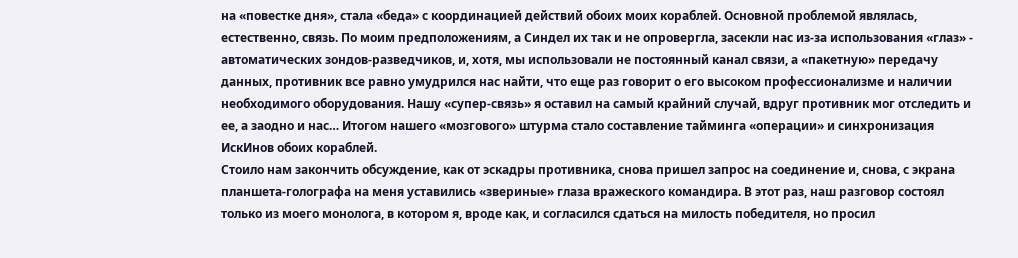на «повестке дня», стала «беда» с координацией действий обоих моих кораблей. Основной проблемой являлась, естественно, связь. По моим предположениям, а Синдел их так и не опровергла, засекли нас из-за использования «глаз» - автоматических зондов-разведчиков, и, хотя, мы использовали не постоянный канал связи, а «пакетную» передачу данных, противник все равно умудрился нас найти, что еще раз говорит о его высоком профессионализме и наличии необходимого оборудования. Нашу «супер-связь» я оставил на самый крайний случай, вдруг противник мог отследить и ее, а заодно и нас… Итогом нашего «мозгового» штурма стало составление тайминга «операции» и синхронизация ИскИнов обоих кораблей.
Стоило нам закончить обсуждение, как от эскадры противника, снова пришел запрос на соединение и, снова, с экрана планшета-голографа на меня уставились «звериные» глаза вражеского командира. В этот раз, наш разговор состоял только из моего монолога, в котором я, вроде как, и согласился сдаться на милость победителя, но просил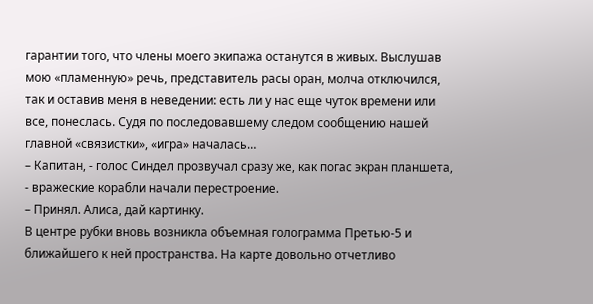гарантии того, что члены моего экипажа останутся в живых. Выслушав мою «пламенную» речь, представитель расы оран, молча отключился, так и оставив меня в неведении: есть ли у нас еще чуток времени или все, понеслась. Судя по последовавшему следом сообщению нашей главной «связистки», «игра» началась…
– Капитан, - голос Синдел прозвучал сразу же, как погас экран планшета, - вражеские корабли начали перестроение.
– Принял. Алиса, дай картинку.
В центре рубки вновь возникла объемная голограмма Претью-5 и ближайшего к ней пространства. На карте довольно отчетливо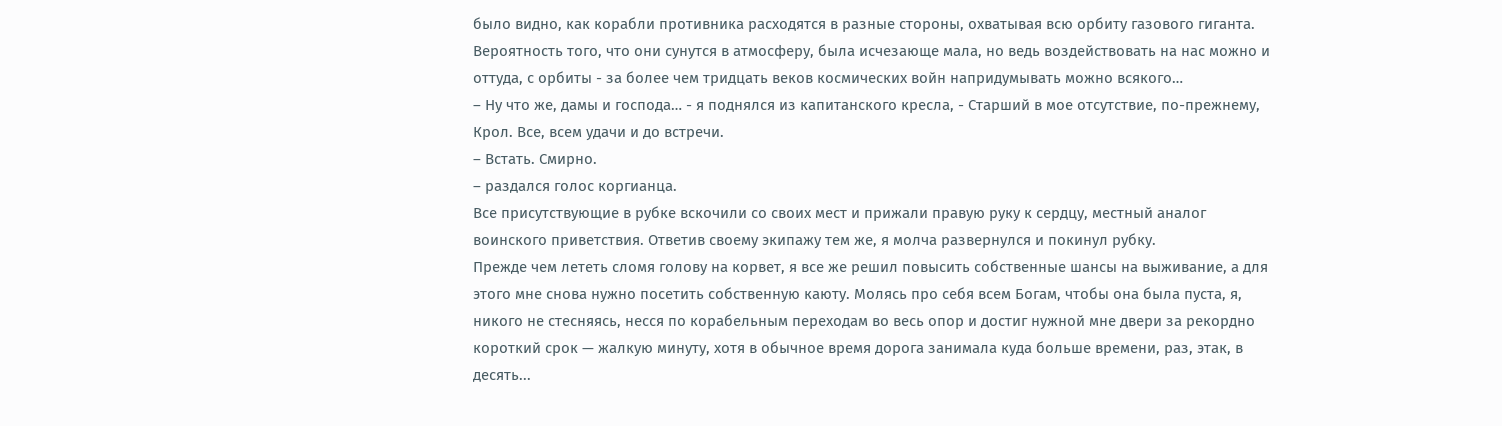было видно, как корабли противника расходятся в разные стороны, охватывая всю орбиту газового гиганта. Вероятность того, что они сунутся в атмосферу, была исчезающе мала, но ведь воздействовать на нас можно и оттуда, с орбиты - за более чем тридцать веков космических войн напридумывать можно всякого…
– Ну что же, дамы и господа… - я поднялся из капитанского кресла, - Старший в мое отсутствие, по-прежнему, Крол. Все, всем удачи и до встречи.
– Встать. Смирно.
– раздался голос коргианца.
Все присутствующие в рубке вскочили со своих мест и прижали правую руку к сердцу, местный аналог воинского приветствия. Ответив своему экипажу тем же, я молча развернулся и покинул рубку.
Прежде чем лететь сломя голову на корвет, я все же решил повысить собственные шансы на выживание, а для этого мне снова нужно посетить собственную каюту. Молясь про себя всем Богам, чтобы она была пуста, я, никого не стесняясь, несся по корабельным переходам во весь опор и достиг нужной мне двери за рекордно короткий срок — жалкую минуту, хотя в обычное время дорога занимала куда больше времени, раз, этак, в десять...